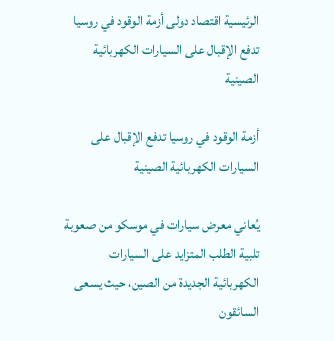الرئيسية اقتصاد دولی أزمة الوقود في روسيا تدفع الإقبال على السيارات الكهربائية الصينية

أزمة الوقود في روسيا تدفع الإقبال على السيارات الكهربائية الصينية

يُعاني معرض سيارات في موسكو من صعوبة تلبية الطلب المتزايد على السيارات الكهربائية الجديدة من الصين، حيث يسعى السائقون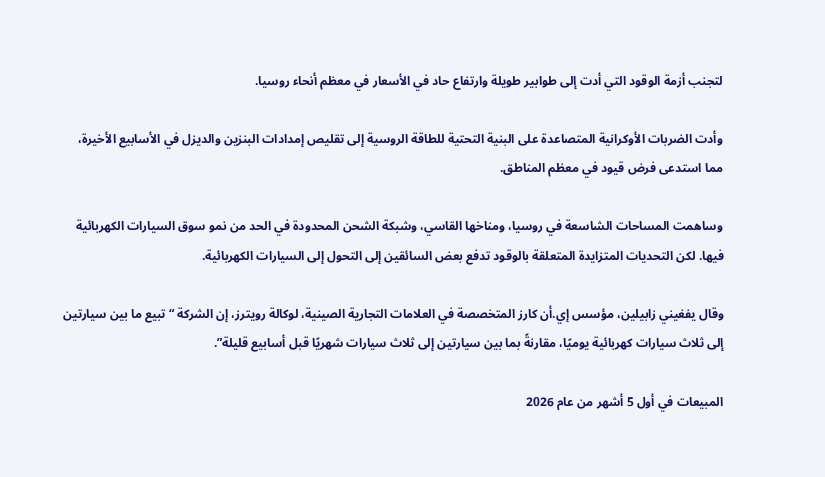لتجنب أزمة الوقود التي أدت إلى طوابير طويلة وارتفاع حاد في الأسعار في معظم أنحاء روسيا.

وأدت الضربات الأوكرانية المتصاعدة على البنية التحتية للطاقة الروسية إلى تقليص إمدادات البنزين والديزل في الأسابيع الأخيرة، مما استدعى فرض قيود في معظم المناطق.

وساهمت المساحات الشاسعة في روسيا، ومناخها القاسي، وشبكة الشحن المحدودة في الحد من نمو سوق السيارات الكهربائية فيها. لكن التحديات المتزايدة المتعلقة بالوقود تدفع بعض السائقين إلى التحول إلى السيارات الكهربائية.

وقال يفغيني زابيلين، مؤسس إي.أن كارز المتخصصة في العلامات التجارية الصينية، لوكالة رويترز، إن الشركة “تبيع ما بين سيارتين إلى ثلاث سيارات كهربائية يوميًا، مقارنةً بما بين سيارتين إلى ثلاث سيارات شهريًا قبل أسابيع قليلة”.

المبيعات في أول 5 أشهر من عام 2026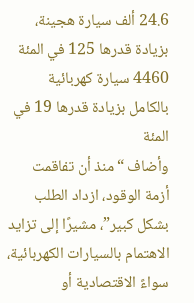24.6 ألف سيارة هجينة، بزيادة قدرها 125 في المئة
4460 سيارة كهربائية بالكامل بزيادة قدرها 19 في المئة
وأضاف “منذ أن تفاقمت أزمة الوقود، ازداد الطلب بشكل كبير”، مشيرًا إلى تزايد الاهتمام بالسيارات الكهربائية، سواءً الاقتصادية أو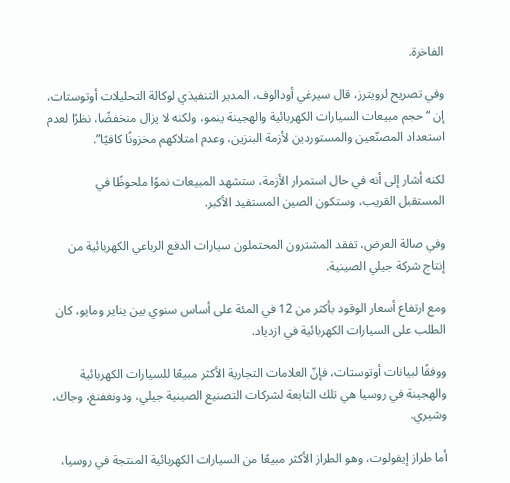الفاخرة.

وفي تصريح لرويترز، قال سيرغي أودالوف، المدير التنفيذي لوكالة التحليلات أوتوستات، إن “حجم مبيعات السيارات الكهربائية والهجينة ينمو، ولكنه لا يزال منخفضًا، نظرًا لعدم استعداد المصنّعين والمستوردين لأزمة البنزين، وعدم امتلاكهم مخزونًا كافيًا”.

لكنه أشار إلى أنه في حال استمرار الأزمة، ستشهد المبيعات نموًا ملحوظًا في المستقبل القريب، وستكون الصين المستفيد الأكبر.

وفي صالة العرض، تفقد المشترون المحتملون سيارات الدفع الرباعي الكهربائية من إنتاج شركة جيلي الصينية.

ومع ارتفاع أسعار الوقود بأكثر من 12 في المئة على أساس سنوي بين يناير ومايو، كان الطلب على السيارات الكهربائية في ازدياد.

ووفقًا لبيانات أوتوستات، فإنّ العلامات التجارية الأكثر مبيعًا للسيارات الكهربائية والهجينة في روسيا هي تلك التابعة لشركات التصنيع الصينية جيلي، ودونغفنغ، وجاك، وشيري.

أما طراز إيفولوت، وهو الطراز الأكثر مبيعًا من السيارات الكهربائية المنتجة في روسيا،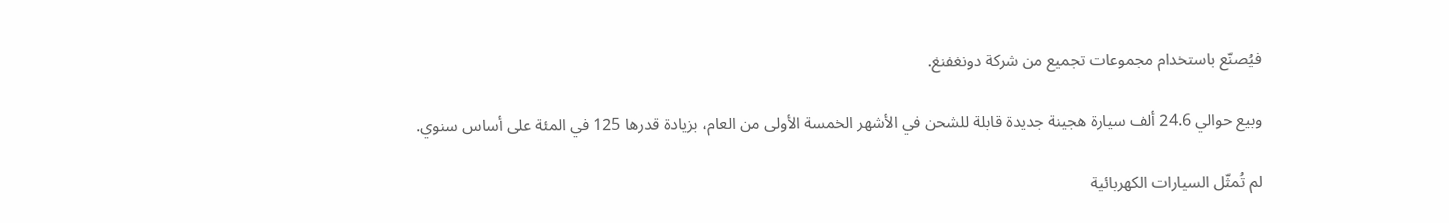فيُصنّع باستخدام مجموعات تجميع من شركة دونغفنغ.

وبيع حوالي 24.6 ألف سيارة هجينة جديدة قابلة للشحن في الأشهر الخمسة الأولى من العام، بزيادة قدرها 125 في المئة على أساس سنوي.

لم تُمثّل السيارات الكهربائية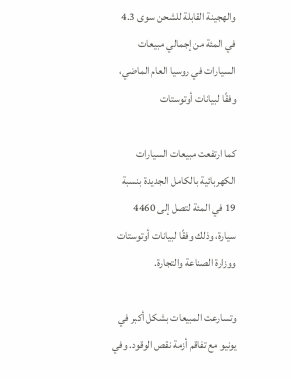والهجينة القابلة للشحن سوى 4.3 في المئة من إجمالي مبيعات السيارات في روسيا العام الماضي، وفقًا لبيانات أوتوستات

كما ارتفعت مبيعات السيارات الكهربائية بالكامل الجديدة بنسبة 19 في المئة لتصل إلى 4460 سيارة، وذلك وفقًا لبيانات أوتوستات ووزارة الصناعة والتجارة.

وتسارعت المبيعات بشكل أكبر في يونيو مع تفاقم أزمة نقص الوقود. وفي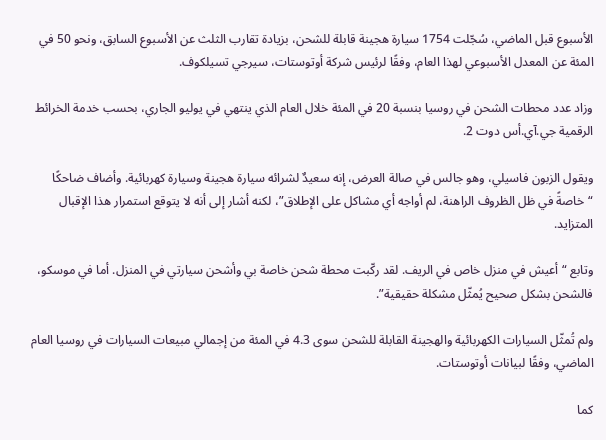الأسبوع قبل الماضي، سُجّلت 1754 سيارة هجينة قابلة للشحن، بزيادة تقارب الثلث عن الأسبوع السابق، ونحو 50 في المئة عن المعدل الأسبوعي لهذا العام، وفقًا لرئيس شركة أوتوستات، سيرجي تسيلكوف.

وزاد عدد محطات الشحن في روسيا بنسبة 20 في المئة خلال العام الذي ينتهي في يوليو الجاري، بحسب خدمة الخرائط الرقمية جي.آي.أس دوت 2.

ويقول الزبون فاسيلي، وهو جالس في صالة العرض، إنه سعيدٌ لشرائه سيارة هجينة وسيارة كهربائية. وأضاف ضاحكًا “خاصةً في ظل الظروف الراهنة، لم أواجه أي مشاكل على الإطلاق”، لكنه أشار إلى أنه لا يتوقع استمرار هذا الإقبال المتزايد.

وتابع “أعيش في منزل خاص في الريف. لقد ركّبت محطة شحن خاصة بي وأشحن سيارتي في المنزل. أما في موسكو، فالشحن بشكل صحيح يُمثّل مشكلة حقيقية”.

ولم تُمثّل السيارات الكهربائية والهجينة القابلة للشحن سوى 4.3 في المئة من إجمالي مبيعات السيارات في روسيا العام الماضي، وفقًا لبيانات أوتوستات.

كما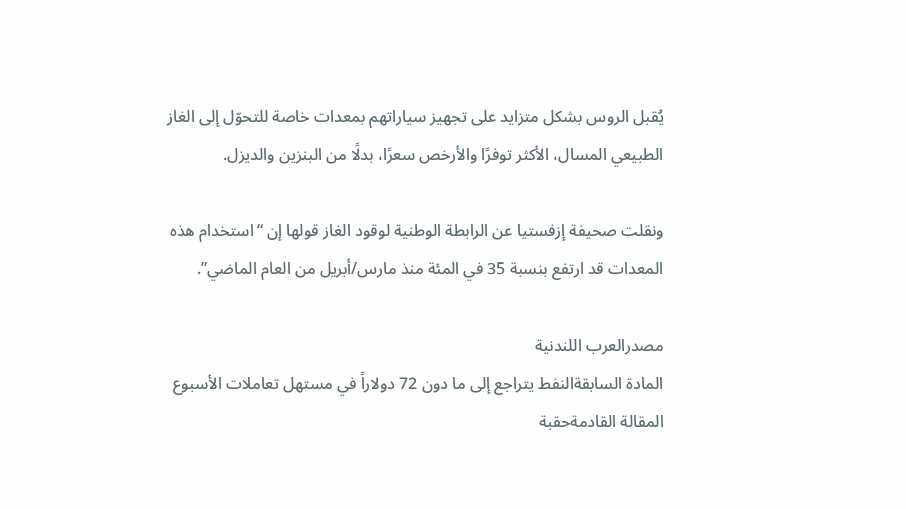يُقبل الروس بشكل متزايد على تجهيز سياراتهم بمعدات خاصة للتحوّل إلى الغاز الطبيعي المسال، الأكثر توفرًا والأرخص سعرًا، بدلًا من البنزين والديزل.

ونقلت صحيفة إزفستيا عن الرابطة الوطنية لوقود الغاز قولها إن “استخدام هذه المعدات قد ارتفع بنسبة 35 في المئة منذ مارس/أبريل من العام الماضي”.

مصدرالعرب اللندنية
المادة السابقةالنفط يتراجع إلى ما دون 72 دولاراً في مستهل تعاملات الأسبوع
المقالة القادمةحقبة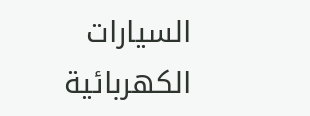السيارات الكهربائية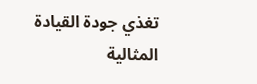تغذي جودة القيادة المثالية